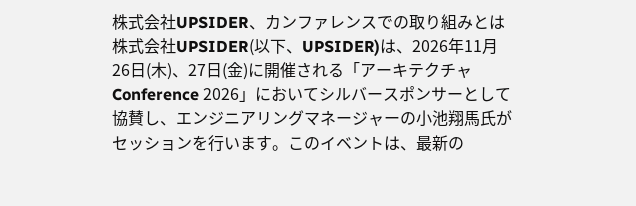株式会社UPSIDER、カンファレンスでの取り組みとは
株式会社UPSIDER(以下、UPSIDER)は、2026年11月26日(木)、27日(金)に開催される「アーキテクチャConference 2026」においてシルバースポンサーとして協賛し、エンジニアリングマネージャーの小池翔馬氏がセッションを行います。このイベントは、最新の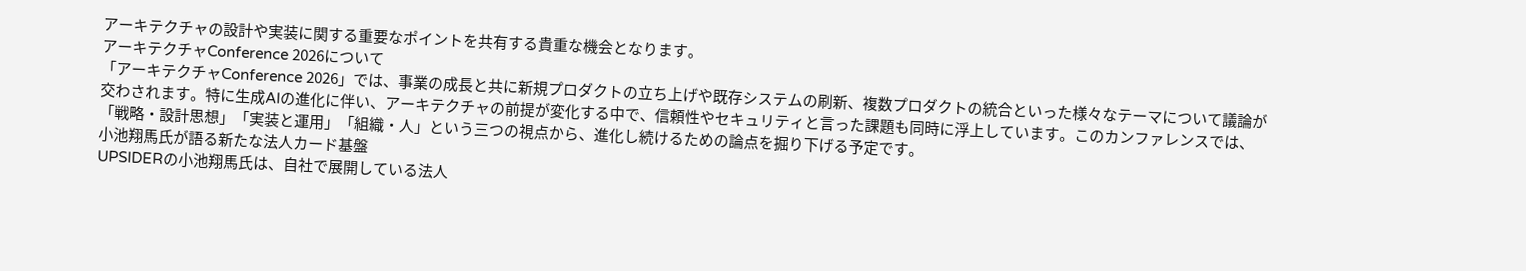アーキテクチャの設計や実装に関する重要なポイントを共有する貴重な機会となります。
アーキテクチャConference 2026について
「アーキテクチャConference 2026」では、事業の成長と共に新規プロダクトの立ち上げや既存システムの刷新、複数プロダクトの統合といった様々なテーマについて議論が交わされます。特に生成AIの進化に伴い、アーキテクチャの前提が変化する中で、信頼性やセキュリティと言った課題も同時に浮上しています。このカンファレンスでは、「戦略・設計思想」「実装と運用」「組織・人」という三つの視点から、進化し続けるための論点を掘り下げる予定です。
小池翔馬氏が語る新たな法人カード基盤
UPSIDERの小池翔馬氏は、自社で展開している法人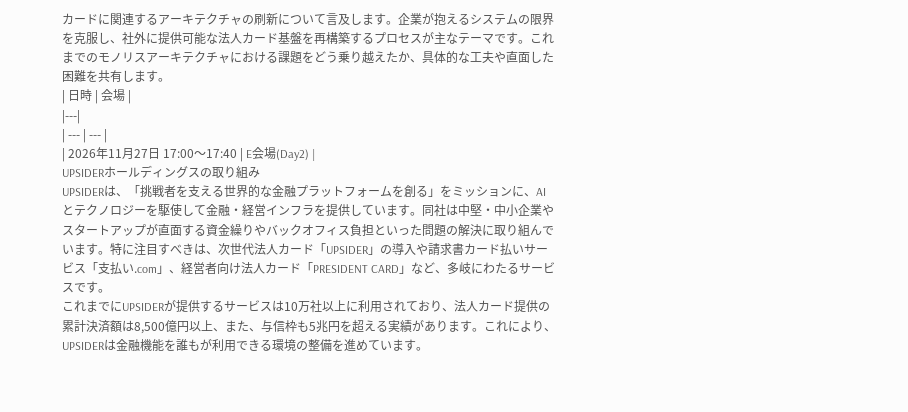カードに関連するアーキテクチャの刷新について言及します。企業が抱えるシステムの限界を克服し、社外に提供可能な法人カード基盤を再構築するプロセスが主なテーマです。これまでのモノリスアーキテクチャにおける課題をどう乗り越えたか、具体的な工夫や直面した困難を共有します。
| 日時 | 会場 |
|---|
| --- | --- |
| 2026年11月27日 17:00〜17:40 | E会場(Day2) |
UPSIDERホールディングスの取り組み
UPSIDERは、「挑戦者を支える世界的な金融プラットフォームを創る」をミッションに、AIとテクノロジーを駆使して金融・経営インフラを提供しています。同社は中堅・中小企業やスタートアップが直面する資金繰りやバックオフィス負担といった問題の解決に取り組んでいます。特に注目すべきは、次世代法人カード「UPSIDER」の導入や請求書カード払いサービス「支払い.com」、経営者向け法人カード「PRESIDENT CARD」など、多岐にわたるサービスです。
これまでにUPSIDERが提供するサービスは10万社以上に利用されており、法人カード提供の累計決済額は8,500億円以上、また、与信枠も5兆円を超える実績があります。これにより、UPSIDERは金融機能を誰もが利用できる環境の整備を進めています。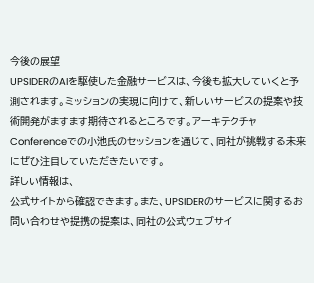今後の展望
UPSIDERのAIを駆使した金融サービスは、今後も拡大していくと予測されます。ミッションの実現に向けて、新しいサービスの提案や技術開発がますます期待されるところです。アーキテクチャConferenceでの小池氏のセッションを通じて、同社が挑戦する未来にぜひ注目していただきたいです。
詳しい情報は、
公式サイトから確認できます。また、UPSIDERのサービスに関するお問い合わせや提携の提案は、同社の公式ウェブサイ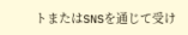トまたはSNSを通じて受け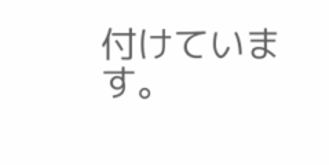付けています。